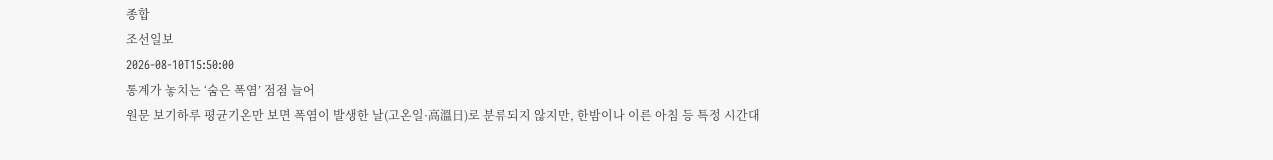종합
조선일보
2026-08-10T15:50:00
통계가 놓치는 ‘숨은 폭염’ 점점 늘어
원문 보기하루 평균기온만 보면 폭염이 발생한 날(고온일·高溫日)로 분류되지 않지만, 한밤이나 이른 아침 등 특정 시간대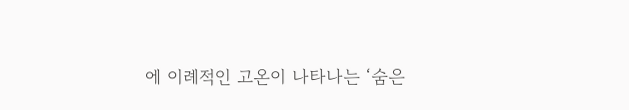에 이례적인 고온이 나타나는 ‘숨은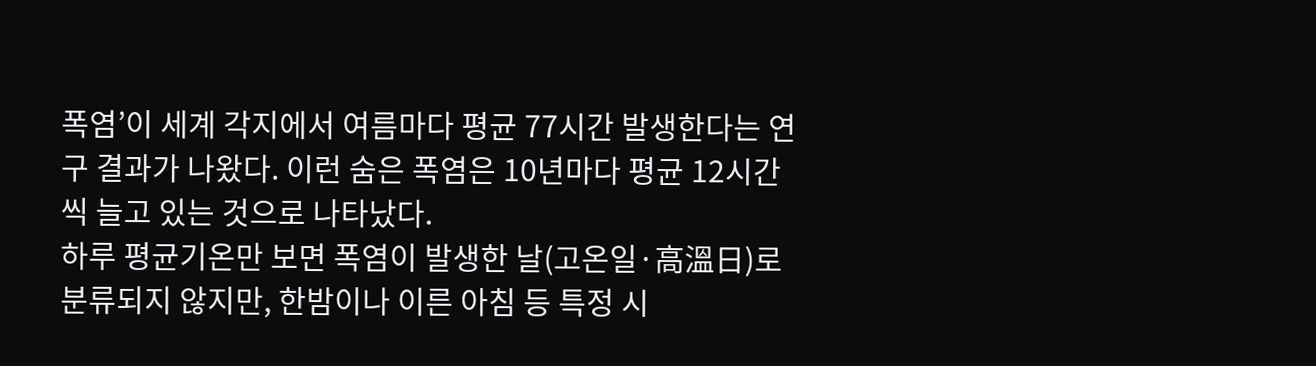폭염’이 세계 각지에서 여름마다 평균 77시간 발생한다는 연구 결과가 나왔다. 이런 숨은 폭염은 10년마다 평균 12시간씩 늘고 있는 것으로 나타났다.
하루 평균기온만 보면 폭염이 발생한 날(고온일·高溫日)로 분류되지 않지만, 한밤이나 이른 아침 등 특정 시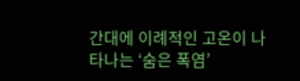간대에 이례적인 고온이 나타나는 ‘숨은 폭염’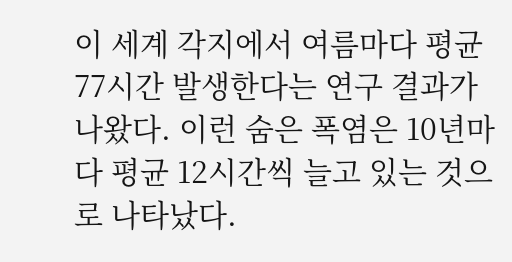이 세계 각지에서 여름마다 평균 77시간 발생한다는 연구 결과가 나왔다. 이런 숨은 폭염은 10년마다 평균 12시간씩 늘고 있는 것으로 나타났다.